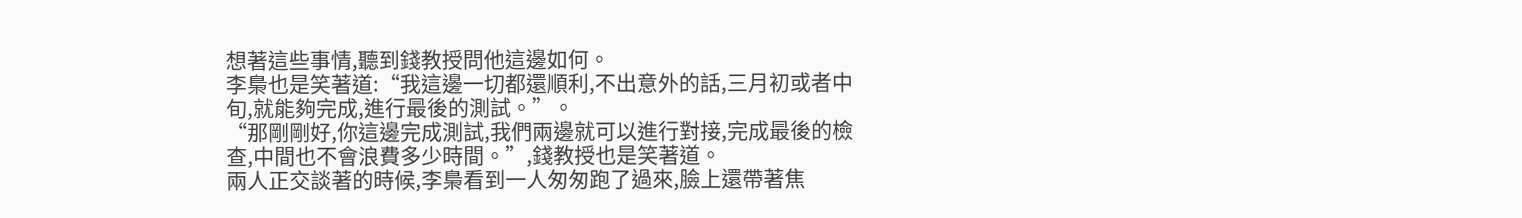想著這些事情,聽到錢教授問他這邊如何。
李梟也是笑著道:“我這邊一切都還順利,不出意外的話,三月初或者中旬,就能夠完成,進行最後的測試。”。
“那剛剛好,你這邊完成測試,我們兩邊就可以進行對接,完成最後的檢查,中間也不會浪費多少時間。”,錢教授也是笑著道。
兩人正交談著的時候,李梟看到一人匆匆跑了過來,臉上還帶著焦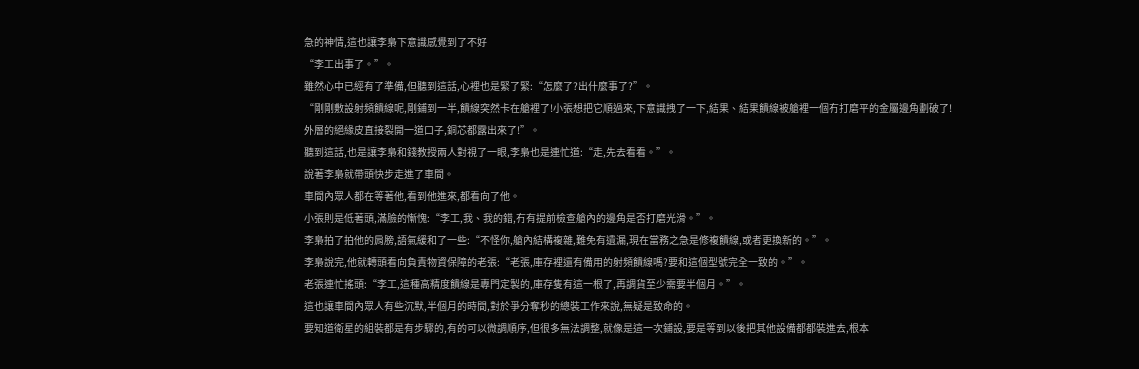急的神情,這也讓李梟下意識感覺到了不好
“李工出事了。”。
雖然心中已經有了準備,但聽到這話,心裡也是緊了緊:“怎麼了?出什麼事了?”。
“剛剛敷設射頻饋線呢,剛鋪到一半,饋線突然卡在艙裡了!小張想把它順過來,下意識拽了一下,結果、結果饋線被艙裡一個冇打磨平的金屬邊角劃破了!
外層的絕緣皮直接裂開一道口子,銅芯都露出來了!”。
聽到這話,也是讓李梟和錢教授兩人對視了一眼,李梟也是連忙道:“走,先去看看。”。
說著李梟就帶頭快步走進了車間。
車間內眾人都在等著他,看到他進來,都看向了他。
小張則是低著頭,滿臉的慚愧:“李工,我、我的錯,冇有提前檢查艙內的邊角是否打磨光滑。”。
李梟拍了拍他的肩膀,語氣緩和了一些:“不怪你,艙內結構複雜,難免有遺漏,現在當務之急是修複饋線,或者更換新的。”。
李梟說完,他就轉頭看向負責物資保障的老張:“老張,庫存裡還有備用的射頻饋線嗎?要和這個型號完全一致的。”。
老張連忙搖頭:“李工,這種高精度饋線是專門定製的,庫存隻有這一根了,再調貨至少需要半個月。”。
這也讓車間內眾人有些沉默,半個月的時間,對於爭分奪秒的總裝工作來說,無疑是致命的。
要知道衛星的組裝都是有步驟的,有的可以微調順序,但很多無法調整,就像是這一次鋪設,要是等到以後把其他設備都都裝進去,根本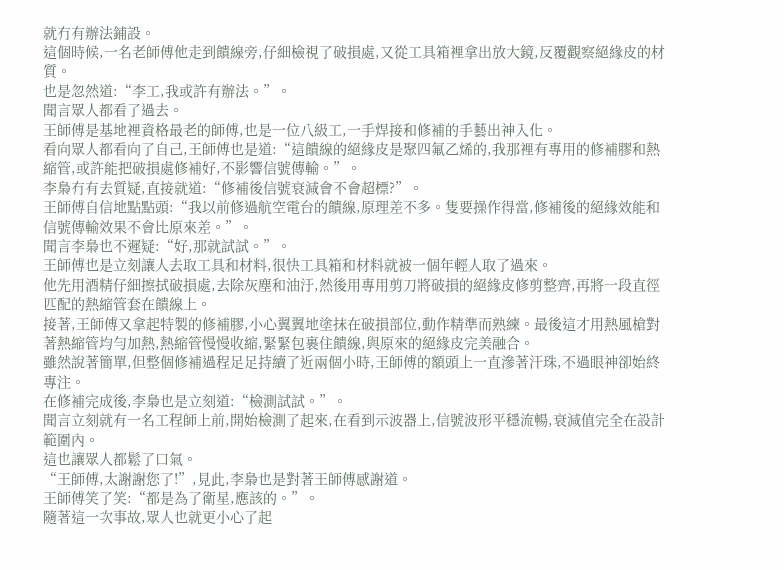就冇有辦法鋪設。
這個時候,一名老師傅他走到饋線旁,仔細檢視了破損處,又從工具箱裡拿出放大鏡,反覆觀察絕緣皮的材質。
也是忽然道:“李工,我或許有辦法。”。
聞言眾人都看了過去。
王師傅是基地裡資格最老的師傅,也是一位八級工,一手焊接和修補的手藝出神入化。
看向眾人都看向了自己,王師傅也是道:“這饋線的絕緣皮是聚四氟乙烯的,我那裡有專用的修補膠和熱縮管,或許能把破損處修補好,不影響信號傳輸。”。
李梟冇有去質疑,直接就道:“修補後信號衰減會不會超標?”。
王師傅自信地點點頭:“我以前修過航空電台的饋線,原理差不多。隻要操作得當,修補後的絕緣效能和信號傳輸效果不會比原來差。”。
聞言李梟也不遲疑:“好,那就試試。”。
王師傅也是立刻讓人去取工具和材料,很快工具箱和材料就被一個年輕人取了過來。
他先用酒精仔細擦拭破損處,去除灰塵和油汙,然後用專用剪刀將破損的絕緣皮修剪整齊,再將一段直徑匹配的熱縮管套在饋線上。
接著,王師傅又拿起特製的修補膠,小心翼翼地塗抹在破損部位,動作精準而熟練。最後這才用熱風槍對著熱縮管均勻加熱,熱縮管慢慢收縮,緊緊包裹住饋線,與原來的絕緣皮完美融合。
雖然說著簡單,但整個修補過程足足持續了近兩個小時,王師傅的額頭上一直滲著汗珠,不過眼神卻始終專注。
在修補完成後,李梟也是立刻道:“檢測試試。”。
聞言立刻就有一名工程師上前,開始檢測了起來,在看到示波器上,信號波形平穩流暢,衰減值完全在設計範圍內。
這也讓眾人都鬆了口氣。
“王師傅,太謝謝您了!”,見此,李梟也是對著王師傅感謝道。
王師傅笑了笑:“都是為了衛星,應該的。”。
隨著這一次事故,眾人也就更小心了起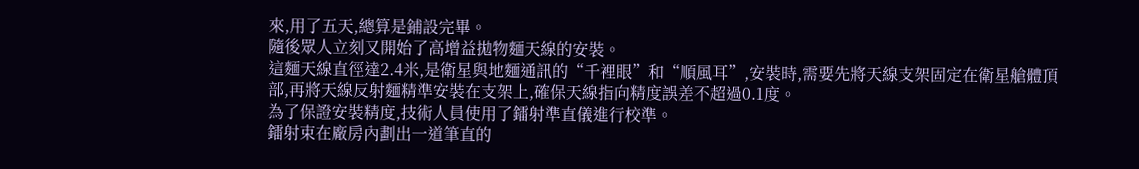來,用了五天,總算是鋪設完畢。
隨後眾人立刻又開始了高增益拋物麵天線的安裝。
這麵天線直徑達2.4米,是衛星與地麵通訊的“千裡眼”和“順風耳”,安裝時,需要先將天線支架固定在衛星艙體頂部,再將天線反射麵精準安裝在支架上,確保天線指向精度誤差不超過0.1度。
為了保證安裝精度,技術人員使用了鐳射準直儀進行校準。
鐳射束在廠房內劃出一道筆直的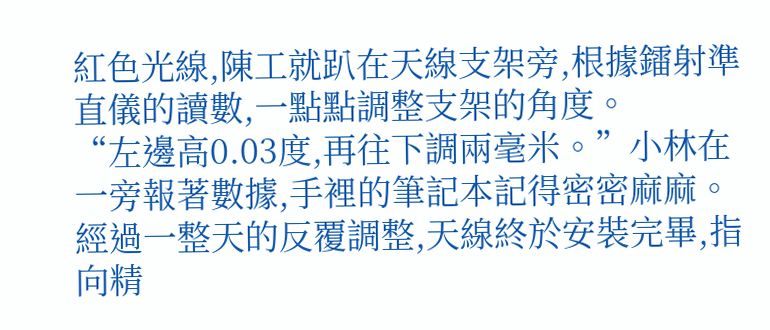紅色光線,陳工就趴在天線支架旁,根據鐳射準直儀的讀數,一點點調整支架的角度。
“左邊高0.03度,再往下調兩毫米。”小林在一旁報著數據,手裡的筆記本記得密密麻麻。
經過一整天的反覆調整,天線終於安裝完畢,指向精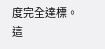度完全達標。
這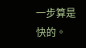一步算是快的。